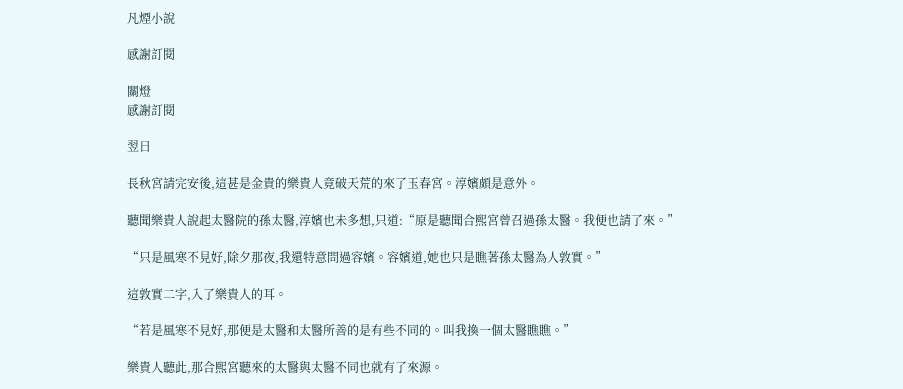凡煙小說

感謝訂閱

關燈
感謝訂閱

翌日

長秋宮請完安後,這甚是金貴的樂貴人竟破天荒的來了玉春宮。淳嬪頗是意外。

聽聞樂貴人說起太醫院的孫太醫,淳嬪也未多想,只道:“原是聽聞合熙宮曾召過孫太醫。我便也請了來。”

“只是風寒不見好,除夕那夜,我還特意問過容嬪。容嬪道,她也只是瞧著孫太醫為人敦實。”

這敦實二字,入了樂貴人的耳。

“若是風寒不見好,那便是太醫和太醫所善的是有些不同的。叫我換一個太醫瞧瞧。”

樂貴人聽此,那合熙宮聽來的太醫與太醫不同也就有了來源。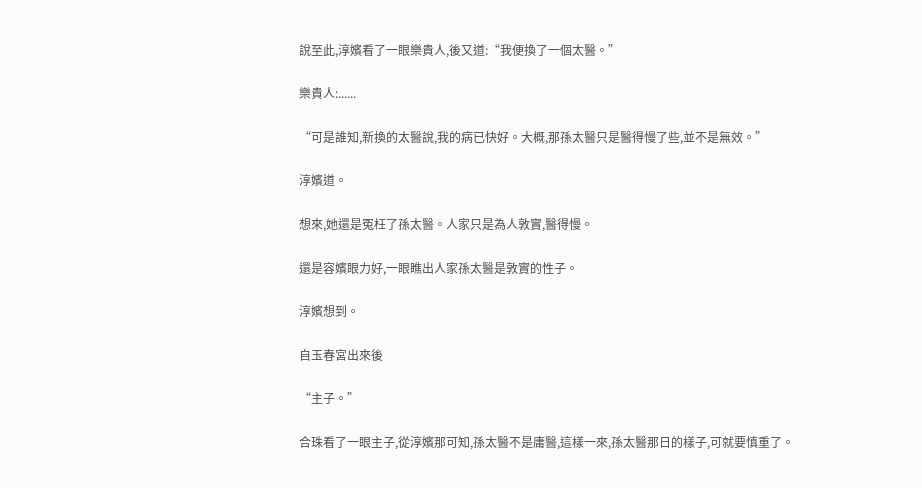說至此,淳嬪看了一眼樂貴人,後又道:“我便換了一個太醫。”

樂貴人:......

“可是誰知,新換的太醫說,我的病已快好。大概,那孫太醫只是醫得慢了些,並不是無效。”

淳嬪道。

想來,她還是冤枉了孫太醫。人家只是為人敦實,醫得慢。

還是容嬪眼力好,一眼瞧出人家孫太醫是敦實的性子。

淳嬪想到。

自玉春宮出來後

“主子。”

合珠看了一眼主子,從淳嬪那可知,孫太醫不是庸醫,這樣一來,孫太醫那日的樣子,可就要慎重了。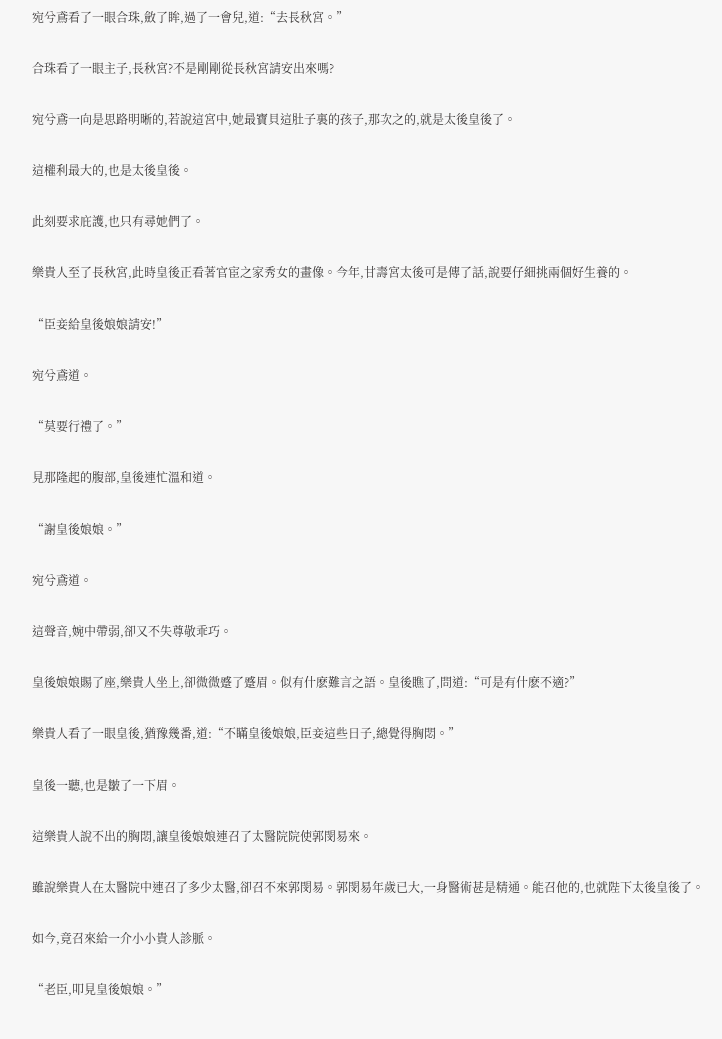宛兮鳶看了一眼合珠,斂了眸,過了一會兒,道:“去長秋宮。”

合珠看了一眼主子,長秋宮?不是剛剛從長秋宮請安出來嗎?

宛兮鳶一向是思路明晰的,若說這宮中,她最寶貝這肚子裏的孩子,那次之的,就是太後皇後了。

這權利最大的,也是太後皇後。

此刻要求庇護,也只有尋她們了。

樂貴人至了長秋宮,此時皇後正看著官宦之家秀女的畫像。今年,甘壽宮太後可是傳了話,說要仔細挑兩個好生養的。

“臣妾給皇後娘娘請安!”

宛兮鳶道。

“莫要行禮了。”

見那隆起的腹部,皇後連忙溫和道。

“謝皇後娘娘。”

宛兮鳶道。

這聲音,婉中帶弱,卻又不失尊敬乖巧。

皇後娘娘賜了座,樂貴人坐上,卻微微蹙了蹙眉。似有什麽難言之語。皇後瞧了,問道:“可是有什麽不適?”

樂貴人看了一眼皇後,猶豫幾番,道:“不瞞皇後娘娘,臣妾這些日子,總覺得胸悶。”

皇後一聽,也是皺了一下眉。

這樂貴人說不出的胸悶,讓皇後娘娘連召了太醫院院使郭閔易來。

雖說樂貴人在太醫院中連召了多少太醫,卻召不來郭閔易。郭閔易年歲已大,一身醫術甚是精通。能召他的,也就陛下太後皇後了。

如今,竟召來給一介小小貴人診脈。

“老臣,叩見皇後娘娘。”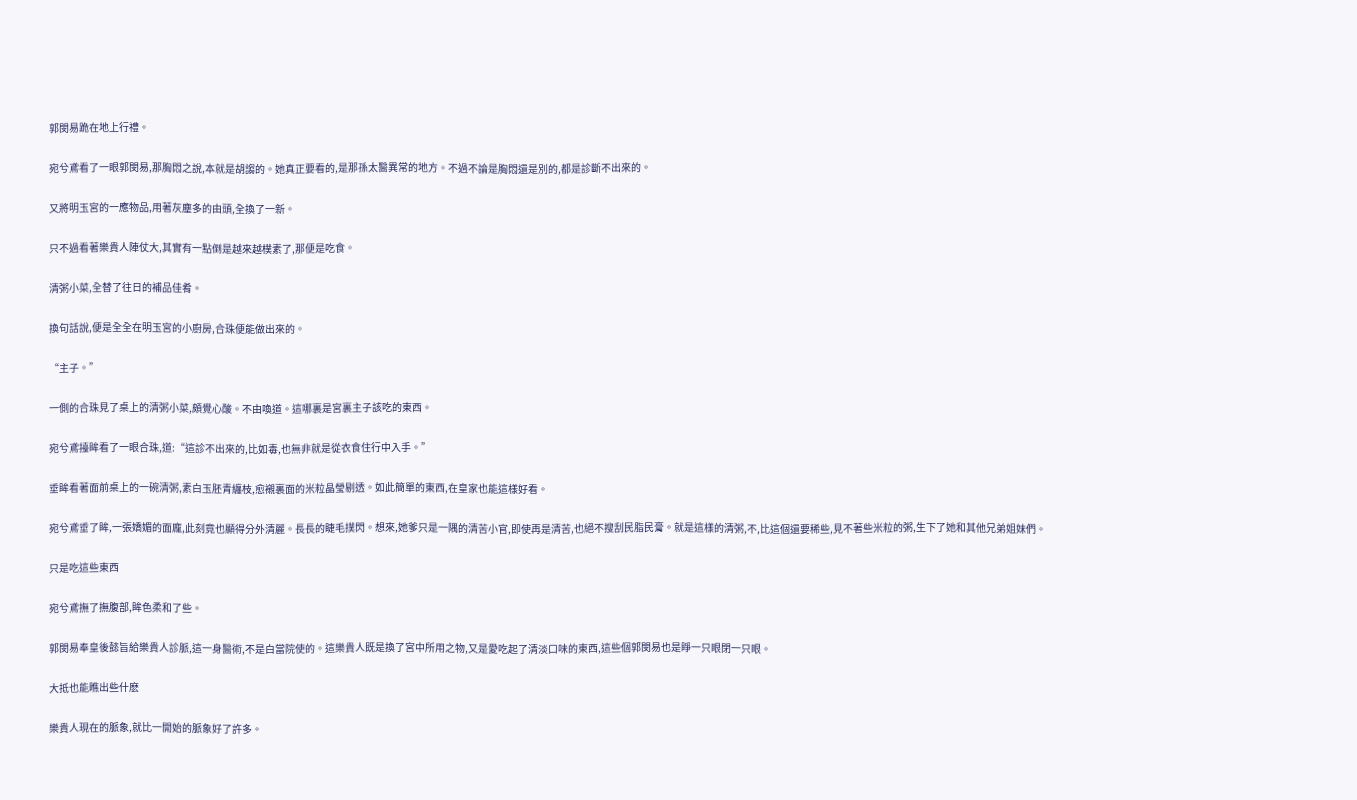郭閔易跪在地上行禮。

宛兮鳶看了一眼郭閔易,那胸悶之說,本就是胡謅的。她真正要看的,是那孫太醫異常的地方。不過不論是胸悶還是別的,都是診斷不出來的。

又將明玉宮的一應物品,用著灰塵多的由頭,全換了一新。

只不過看著樂貴人陣仗大,其實有一點倒是越來越樸素了,那便是吃食。

清粥小菜,全替了往日的補品佳肴。

換句話說,便是全全在明玉宮的小廚房,合珠便能做出來的。

“主子。”

一側的合珠見了桌上的清粥小菜,頗覺心酸。不由喚道。這哪裏是宮裏主子該吃的東西。

宛兮鳶擡眸看了一眼合珠,道:“這診不出來的,比如毒,也無非就是從衣食住行中入手。”

垂眸看著面前桌上的一碗清粥,素白玉胚青纏枝,愈襯裏面的米粒晶瑩剔透。如此簡單的東西,在皇家也能這樣好看。

宛兮鳶垂了眸,一張嬌媚的面龐,此刻竟也顯得分外清麗。長長的睫毛撲閃。想來,她爹只是一隅的清苦小官,即使再是清苦,也絕不搜刮民脂民膏。就是這樣的清粥,不,比這個還要稀些,見不著些米粒的粥,生下了她和其他兄弟姐妹們。

只是吃這些東西

宛兮鳶撫了撫腹部,眸色柔和了些。

郭閔易奉皇後懿旨給樂貴人診脈,這一身醫術,不是白當院使的。這樂貴人既是換了宮中所用之物,又是愛吃起了清淡口味的東西,這些個郭閔易也是睜一只眼閉一只眼。

大抵也能瞧出些什麽

樂貴人現在的脈象,就比一開始的脈象好了許多。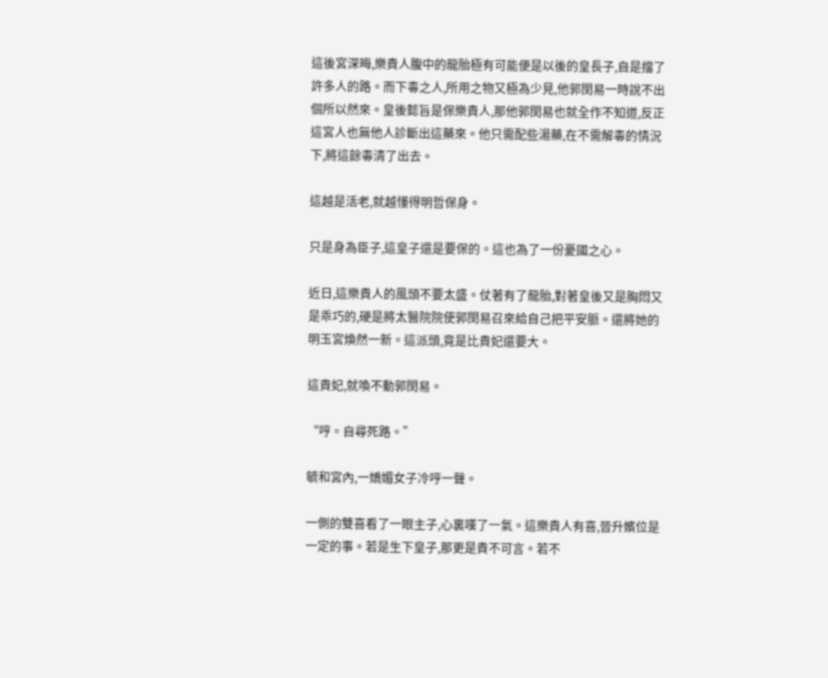這後宮深晦,樂貴人腹中的龍胎極有可能便是以後的皇長子,自是擋了許多人的路。而下毒之人,所用之物又極為少見,他郭閔易一時說不出個所以然來。皇後懿旨是保樂貴人,那他郭閔易也就全作不知道,反正這宮人也無他人診斷出這藥來。他只需配些湯藥,在不需解毒的情況下,將這餘毒清了出去。

這越是活老,就越懂得明哲保身。

只是身為臣子,這皇子還是要保的。這也為了一份憂國之心。

近日,這樂貴人的風頭不要太盛。仗著有了龍胎,對著皇後又是胸悶又是乖巧的,硬是將太醫院院使郭閔易召來給自己把平安脈。還將她的明玉宮煥然一新。這派頭,竟是比貴妃還要大。

這貴妃,就喚不動郭閔易。

“哼。自尋死路。”

毓和宮內,一嬌媚女子冷哼一聲。

一側的雙喜看了一眼主子,心裏嘆了一氣。這樂貴人有喜,晉升嬪位是一定的事。若是生下皇子,那更是貴不可言。若不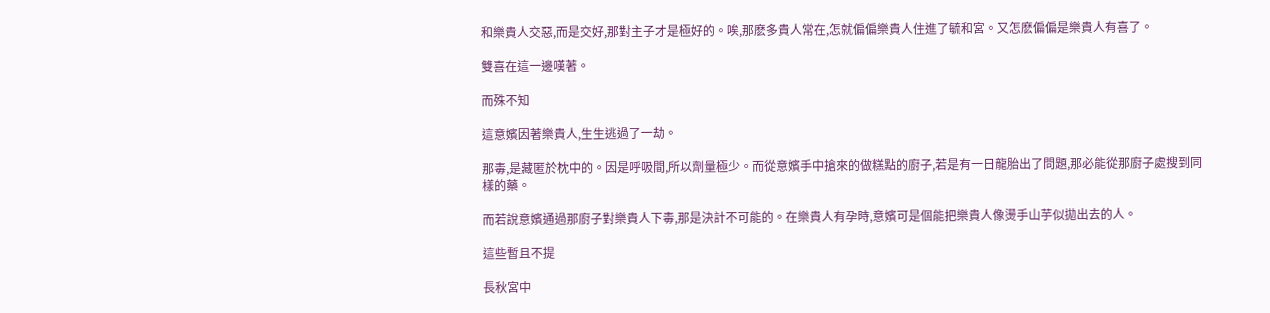和樂貴人交惡,而是交好,那對主子才是極好的。唉,那麽多貴人常在,怎就偏偏樂貴人住進了毓和宮。又怎麽偏偏是樂貴人有喜了。

雙喜在這一邊嘆著。

而殊不知

這意嬪因著樂貴人,生生逃過了一劫。

那毒,是藏匿於枕中的。因是呼吸間,所以劑量極少。而從意嬪手中搶來的做糕點的廚子,若是有一日龍胎出了問題,那必能從那廚子處搜到同樣的藥。

而若說意嬪通過那廚子對樂貴人下毒,那是決計不可能的。在樂貴人有孕時,意嬪可是個能把樂貴人像燙手山芋似拋出去的人。

這些暫且不提

長秋宮中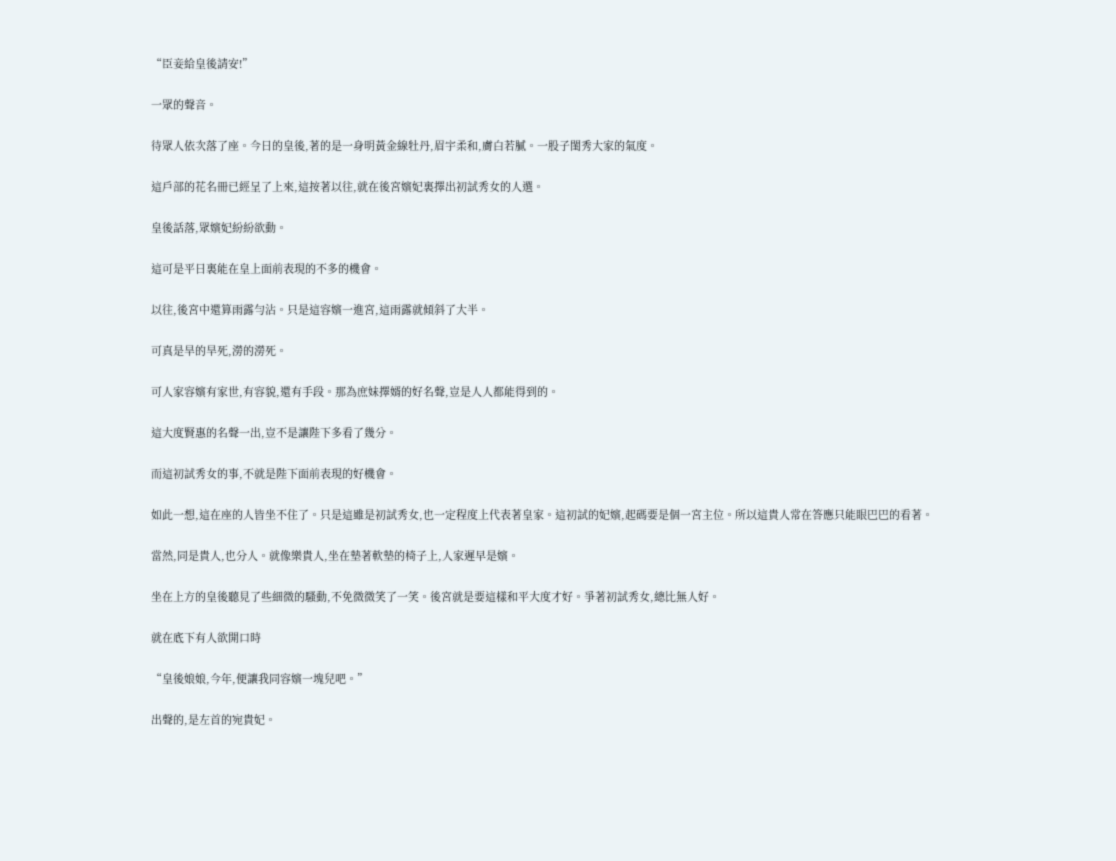“臣妾給皇後請安!”

一眾的聲音。

待眾人依次落了座。今日的皇後,著的是一身明黃金線牡丹,眉宇柔和,膚白若膩。一股子閨秀大家的氣度。

這戶部的花名冊已經呈了上來,這按著以往,就在後宮嬪妃裏擇出初試秀女的人選。

皇後話落,眾嬪妃紛紛欲動。

這可是平日裏能在皇上面前表現的不多的機會。

以往,後宮中還算雨露勻沾。只是這容嬪一進宮,這雨露就傾斜了大半。

可真是旱的旱死,澇的澇死。

可人家容嬪有家世,有容貌,還有手段。那為庶妹擇婿的好名聲,豈是人人都能得到的。

這大度賢惠的名聲一出,豈不是讓陛下多看了幾分。

而這初試秀女的事,不就是陛下面前表現的好機會。

如此一想,這在座的人皆坐不住了。只是這雖是初試秀女,也一定程度上代表著皇家。這初試的妃嬪,起碼要是個一宮主位。所以這貴人常在答應只能眼巴巴的看著。

當然,同是貴人,也分人。就像樂貴人,坐在墊著軟墊的椅子上,人家遲早是嬪。

坐在上方的皇後聽見了些細微的騷動,不免微微笑了一笑。後宮就是要這樣和平大度才好。爭著初試秀女,總比無人好。

就在底下有人欲開口時

“皇後娘娘,今年,便讓我同容嬪一塊兒吧。”

出聲的,是左首的宛貴妃。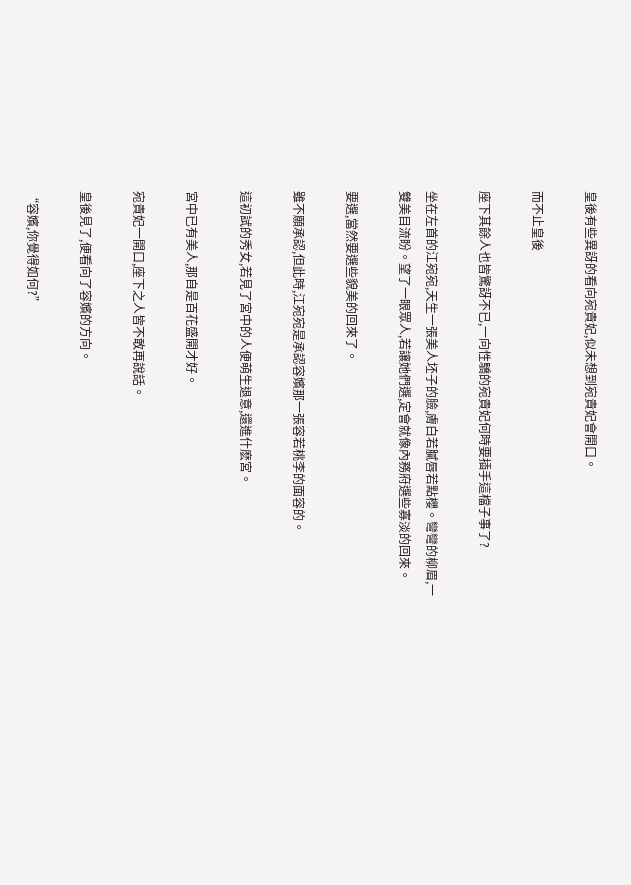皇後有些異訝的看向宛貴妃,似未想到宛貴妃會開口。

而不止皇後

座下其餘人也皆驚訝不已,一向性驕的宛貴妃何時要插手這檔子事了?

坐在左首的江宛宛,天生一張美人坯子的臉,膚白若膩唇若點櫻。彎彎的柳眉,一雙美目流盼。望了一眼眾人,若讓她們選,定會就像內務府選些寡淡的回來。

要選,當然要選些貌美的回來了。

雖不願承認,但此時,江宛宛是承認容嬪那一張容若桃李的面容的。

這初試的秀女,若見了宮中的人便萌生退意,還進什麽宮。

宮中已有美人,那自是百花盛開才好。

宛貴妃一開口,座下之人皆不敢再說話。

皇後見了,便看向了容嬪的方向。

“容嬪,你覺得如何?”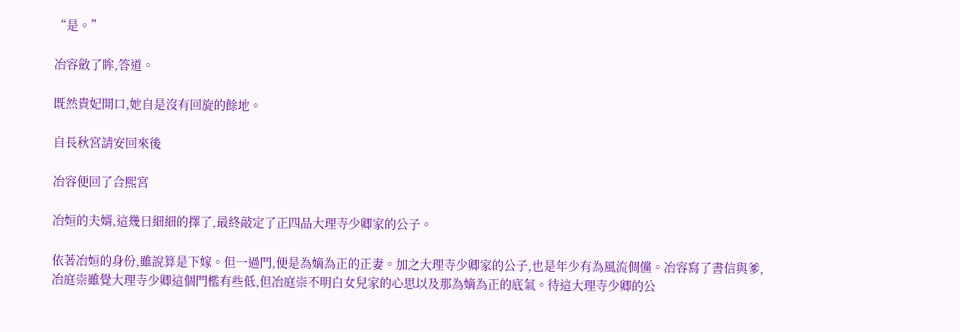“是。”

冶容斂了眸,答道。

既然貴妃開口,她自是沒有回旋的餘地。

自長秋宮請安回來後

冶容便回了合熙宮

冶姮的夫婿,這幾日細細的擇了,最終敲定了正四品大理寺少卿家的公子。

依著冶姮的身份,雖說算是下嫁。但一過門,便是為嫡為正的正妻。加之大理寺少卿家的公子,也是年少有為風流倜儻。冶容寫了書信與爹,冶庭崇雖覺大理寺少卿這個門檻有些低,但冶庭崇不明白女兒家的心思以及那為嫡為正的底氣。待這大理寺少卿的公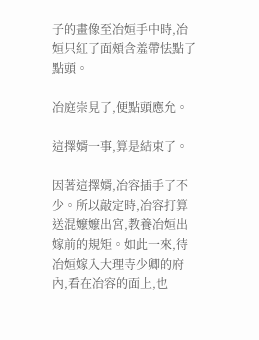子的畫像至冶姮手中時,冶姮只紅了面頰含羞帶怯點了點頭。

冶庭崇見了,便點頭應允。

這擇婿一事,算是結束了。

因著這擇婿,冶容插手了不少。所以敲定時,冶容打算送混嬤嬤出宮,教養冶姮出嫁前的規矩。如此一來,待冶姮嫁入大理寺少卿的府內,看在冶容的面上,也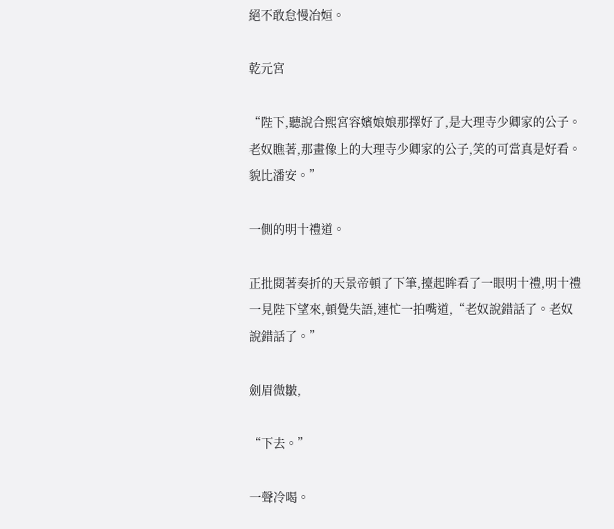絕不敢怠慢冶姮。

乾元宮

“陛下,聽說合熙宮容嬪娘娘那擇好了,是大理寺少卿家的公子。老奴瞧著,那畫像上的大理寺少卿家的公子,笑的可當真是好看。貌比潘安。”

一側的明十禮道。

正批閱著奏折的天景帝頓了下筆,擡起眸看了一眼明十禮,明十禮一見陛下望來,頓覺失語,連忙一拍嘴道,“老奴說錯話了。老奴說錯話了。”

劍眉微皺,

“下去。”

一聲冷喝。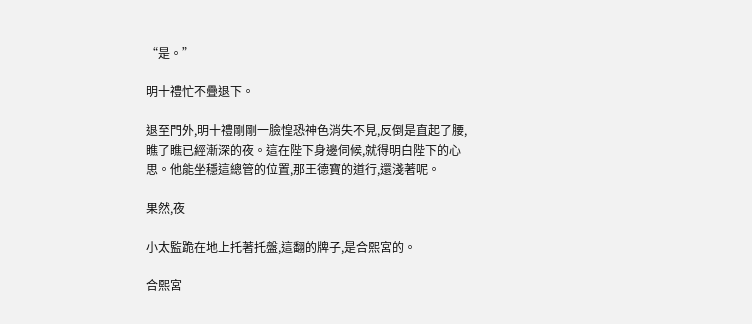“是。”

明十禮忙不疊退下。

退至門外,明十禮剛剛一臉惶恐神色消失不見,反倒是直起了腰,瞧了瞧已經漸深的夜。這在陛下身邊伺候,就得明白陛下的心思。他能坐穩這總管的位置,那王德寶的道行,還淺著呢。

果然,夜

小太監跪在地上托著托盤,這翻的牌子,是合熙宮的。

合熙宮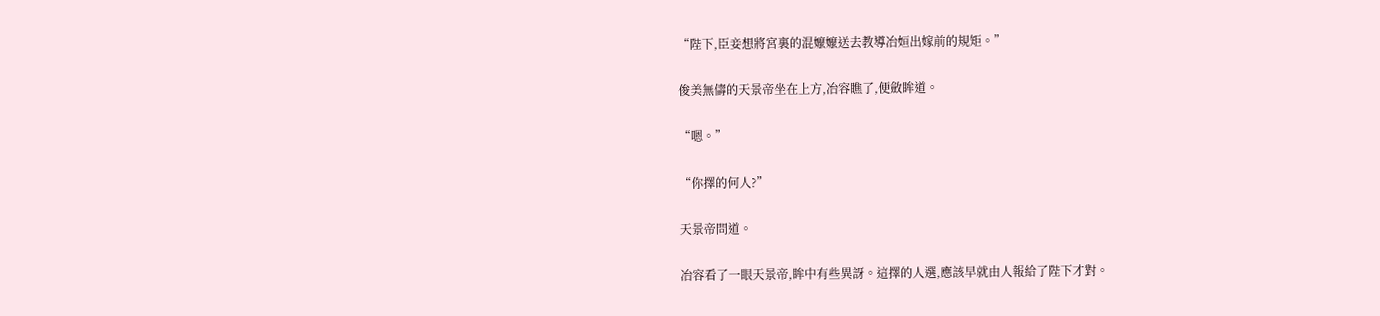“陛下,臣妾想將宮裏的混嬤嬤送去教導冶姮出嫁前的規矩。”

俊美無儔的天景帝坐在上方,冶容瞧了,便斂眸道。

“嗯。”

“你擇的何人?”

天景帝問道。

冶容看了一眼天景帝,眸中有些異訝。這擇的人選,應該早就由人報給了陛下才對。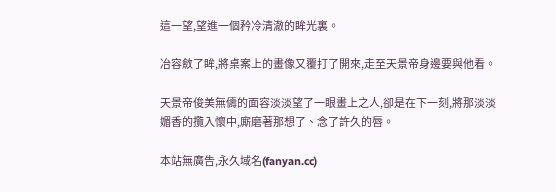這一望,望進一個矜冷清澈的眸光裏。

冶容斂了眸,將桌案上的畫像又覆打了開來,走至天景帝身邊要與他看。

天景帝俊美無儔的面容淡淡望了一眼畫上之人,卻是在下一刻,將那淡淡媚香的攬入懷中,廝磨著那想了、念了許久的唇。

本站無廣告,永久域名(fanyan.cc)